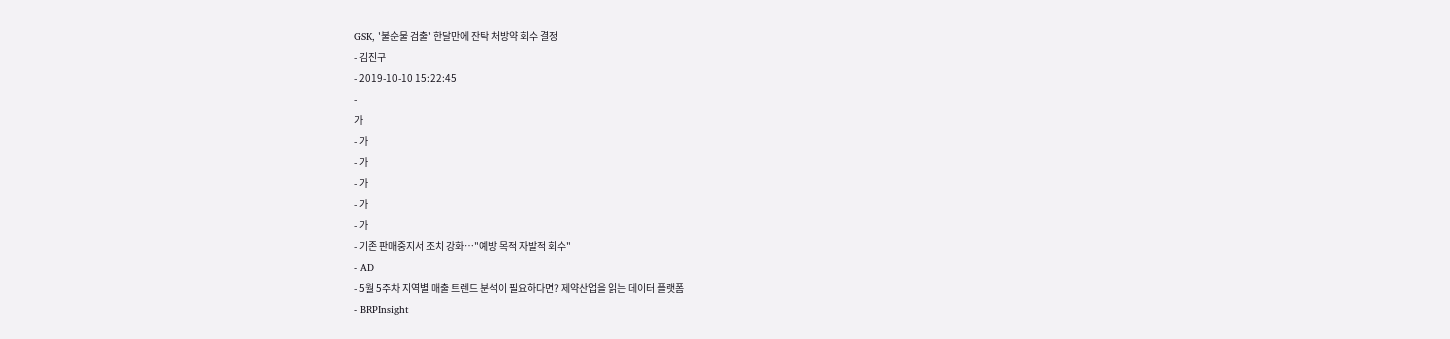GSK, '불순물 검출' 한달만에 잔탁 처방약 회수 결정
- 김진구
- 2019-10-10 15:22:45
-
가
- 가
- 가
- 가
- 가
- 가
- 기존 판매중지서 조치 강화…"예방 목적 자발적 회수"
- AD
- 5월 5주차 지역별 매출 트렌드 분석이 필요하다면? 제약산업을 읽는 데이터 플랫폼
- BRPInsight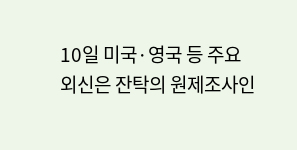10일 미국·영국 등 주요 외신은 잔탁의 원제조사인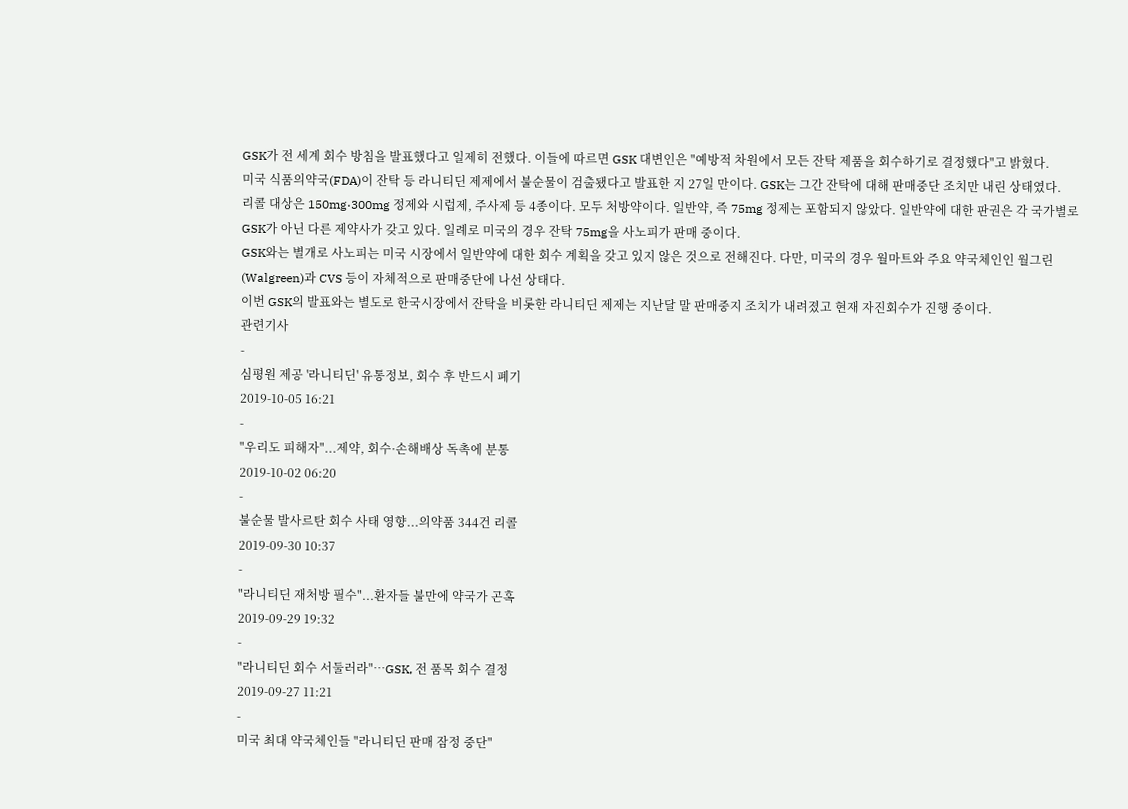GSK가 전 세계 회수 방침을 발표했다고 일제히 전했다. 이들에 따르면 GSK 대변인은 "예방적 차원에서 모든 잔탁 제품을 회수하기로 결정했다"고 밝혔다.
미국 식품의약국(FDA)이 잔탁 등 라니티딘 제제에서 불순물이 검출됐다고 발표한 지 27일 만이다. GSK는 그간 잔탁에 대해 판매중단 조치만 내린 상태였다.
리콜 대상은 150mg·300mg 정제와 시럽제, 주사제 등 4종이다. 모두 처방약이다. 일반약, 즉 75mg 정제는 포함되지 않았다. 일반약에 대한 판권은 각 국가별로 GSK가 아닌 다른 제약사가 갖고 있다. 일례로 미국의 경우 잔탁 75mg을 사노피가 판매 중이다.
GSK와는 별개로 사노피는 미국 시장에서 일반약에 대한 회수 계획을 갖고 있지 않은 것으로 전해진다. 다만, 미국의 경우 월마트와 주요 약국체인인 월그린(Walgreen)과 CVS 등이 자체적으로 판매중단에 나선 상태다.
이번 GSK의 발표와는 별도로 한국시장에서 잔탁을 비롯한 라니티딘 제제는 지난달 말 판매중지 조치가 내려졌고 현재 자진회수가 진행 중이다.
관련기사
-
심평원 제공 '라니티딘' 유통정보, 회수 후 반드시 폐기
2019-10-05 16:21
-
"우리도 피해자"...제약, 회수·손해배상 독촉에 분통
2019-10-02 06:20
-
불순물 발사르탄 회수 사태 영향...의약품 344건 리콜
2019-09-30 10:37
-
"라니티딘 재처방 필수"...환자들 불만에 약국가 곤혹
2019-09-29 19:32
-
"라니티딘 회수 서둘러라"…GSK, 전 품목 회수 결정
2019-09-27 11:21
-
미국 최대 약국체인들 "라니티딘 판매 잠정 중단"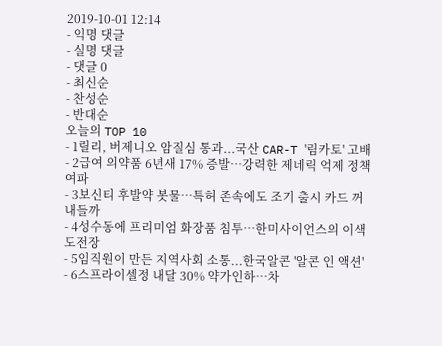2019-10-01 12:14
- 익명 댓글
- 실명 댓글
- 댓글 0
- 최신순
- 찬성순
- 반대순
오늘의 TOP 10
- 1릴리, 버제니오 암질심 통과...국산 CAR-T '림카토' 고배
- 2급여 의약품 6년새 17% 증발…강력한 제네릭 억제 정책 여파
- 3보신티 후발약 봇물…특허 존속에도 조기 출시 카드 꺼내들까
- 4성수동에 프리미엄 화장품 침투…한미사이언스의 이색 도전장
- 5임직원이 만든 지역사회 소통...한국알콘 '알콘 인 액션'
- 6스프라이셀정 내달 30% 약가인하…차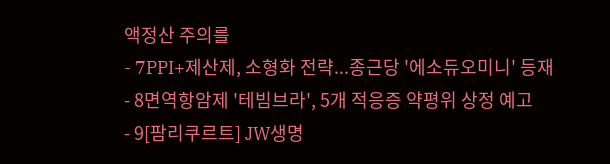액정산 주의를
- 7PPI+제산제, 소형화 전략...종근당 '에소듀오미니' 등재
- 8면역항암제 '테빔브라', 5개 적응증 약평위 상정 예고
- 9[팜리쿠르트] JW생명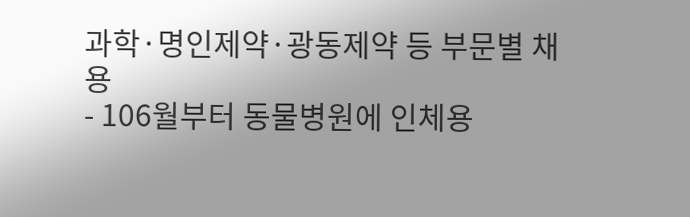과학·명인제약·광동제약 등 부문별 채용
- 106월부터 동물병원에 인체용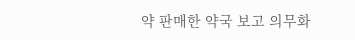약 판매한 약국 보고 의무화